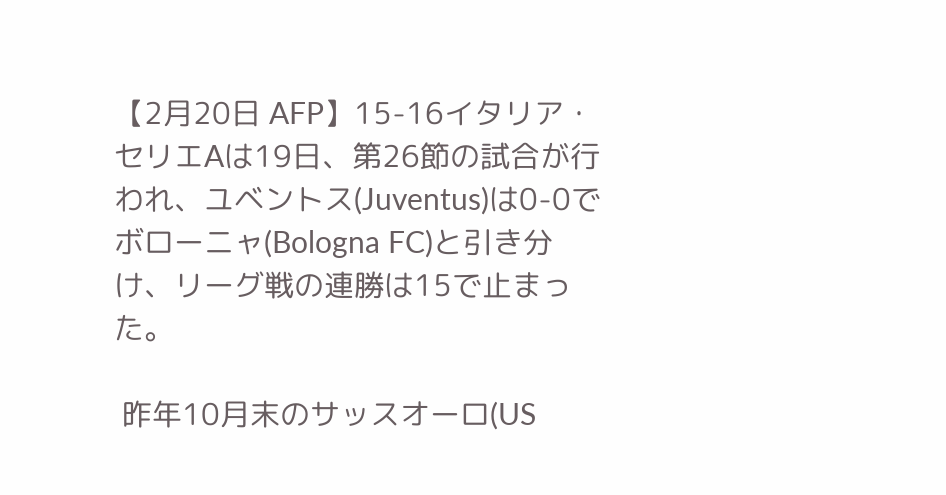【2月20日 AFP】15-16イタリア・セリエAは19日、第26節の試合が行われ、ユベントス(Juventus)は0-0でボローニャ(Bologna FC)と引き分け、リーグ戦の連勝は15で止まった。

 昨年10月末のサッスオーロ(US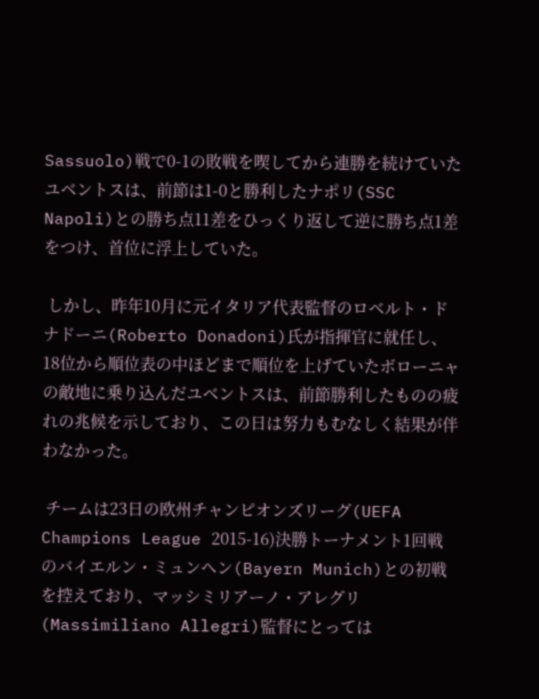Sassuolo)戦で0-1の敗戦を喫してから連勝を続けていたユベントスは、前節は1-0と勝利したナポリ(SSC Napoli)との勝ち点11差をひっくり返して逆に勝ち点1差をつけ、首位に浮上していた。

 しかし、昨年10月に元イタリア代表監督のロベルト・ドナドーニ(Roberto Donadoni)氏が指揮官に就任し、18位から順位表の中ほどまで順位を上げていたボローニャの敵地に乗り込んだユベントスは、前節勝利したものの疲れの兆候を示しており、この日は努力もむなしく結果が伴わなかった。

 チームは23日の欧州チャンピオンズリーグ(UEFA Champions League 2015-16)決勝トーナメント1回戦のバイエルン・ミュンヘン(Bayern Munich)との初戦を控えており、マッシミリアーノ・アレグリ(Massimiliano Allegri)監督にとっては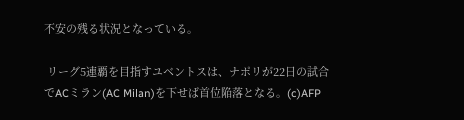不安の残る状況となっている。

 リーグ5連覇を目指すユベントスは、ナポリが22日の試合でACミラン(AC Milan)を下せば首位陥落となる。(c)AFP